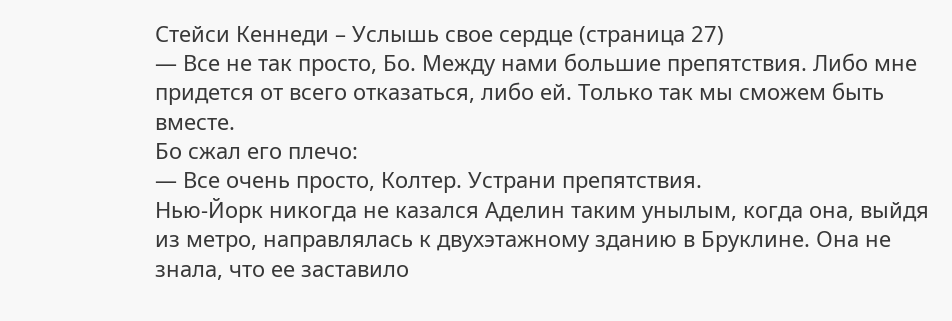Стейси Кеннеди – Услышь свое сердце (страница 27)
— Все не так просто, Бо. Между нами большие препятствия. Либо мне придется от всего отказаться, либо ей. Только так мы сможем быть вместе.
Бо сжал его плечо:
— Все очень просто, Колтер. Устрани препятствия.
Нью-Йорк никогда не казался Аделин таким унылым, когда она, выйдя из метро, направлялась к двухэтажному зданию в Бруклине. Она не знала, что ее заставило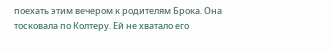поехать этим вечером к родителям Брока. Она тосковала по Колтеру. Ей не хватало его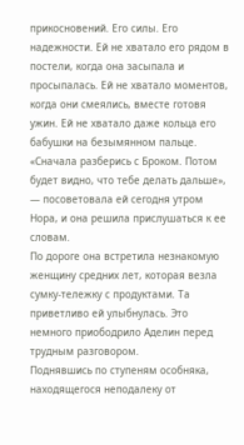прикосновений. Его силы. Его надежности. Ей не хватало его рядом в постели, когда она засыпала и просыпалась. Ей не хватало моментов, когда они смеялись, вместе готовя ужин. Ей не хватало даже кольца его бабушки на безымянном пальце.
«Сначала разберись с Броком. Потом будет видно, что тебе делать дальше», — посоветовала ей сегодня утром Нора, и она решила прислушаться к ее словам.
По дороге она встретила незнакомую женщину средних лет, которая везла сумку-тележку с продуктами. Та приветливо ей улыбнулась. Это немного приободрило Аделин перед трудным разговором.
Поднявшись по ступеням особняка, находящегося неподалеку от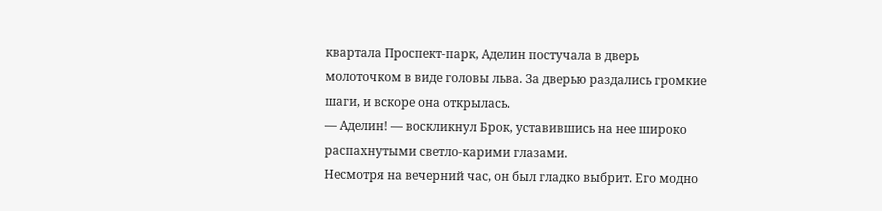квартала Проспект-парк, Аделин постучала в дверь молоточком в виде головы льва. За дверью раздались громкие шаги, и вскоре она открылась.
— Аделин! — воскликнул Брок, уставившись на нее широко распахнутыми светло-карими глазами.
Несмотря на вечерний час, он был гладко выбрит. Его модно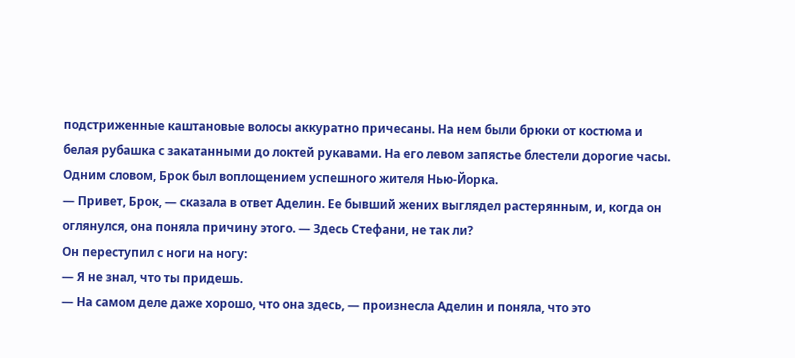подстриженные каштановые волосы аккуратно причесаны. На нем были брюки от костюма и белая рубашка с закатанными до локтей рукавами. На его левом запястье блестели дорогие часы. Одним словом, Брок был воплощением успешного жителя Нью-Йорка.
— Привет, Брок, — сказала в ответ Аделин. Ее бывший жених выглядел растерянным, и, когда он оглянулся, она поняла причину этого. — Здесь Стефани, не так ли?
Он переступил с ноги на ногу:
— Я не знал, что ты придешь.
— На самом деле даже хорошо, что она здесь, — произнесла Аделин и поняла, что это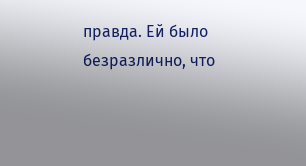правда. Ей было безразлично, что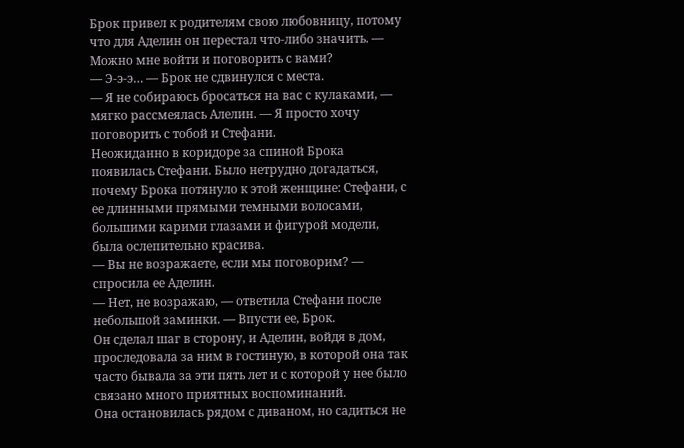Брок привел к родителям свою любовницу, потому что для Аделин он перестал что-либо значить. — Можно мне войти и поговорить с вами?
— Э-э-э… — Брок не сдвинулся с места.
— Я не собираюсь бросаться на вас с кулаками, — мягко рассмеялась Алелин. — Я просто хочу поговорить с тобой и Стефани.
Неожиданно в коридоре за спиной Брока появилась Стефани. Было нетрудно догадаться, почему Брока потянуло к этой женщине: Стефани, с ее длинными прямыми темными волосами, большими карими глазами и фигурой модели, была ослепительно красива.
— Вы не возражаете, если мы поговорим? — спросила ее Аделин.
— Нет, не возражаю, — ответила Стефани после небольшой заминки. — Впусти ее, Брок.
Он сделал шаг в сторону, и Аделин, войдя в дом, проследовала за ним в гостиную, в которой она так часто бывала за эти пять лет и с которой у нее было связано много приятных воспоминаний.
Она остановилась рядом с диваном, но садиться не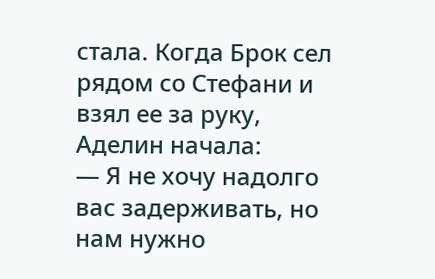стала. Когда Брок сел рядом со Стефани и взял ее за руку, Аделин начала:
— Я не хочу надолго вас задерживать, но нам нужно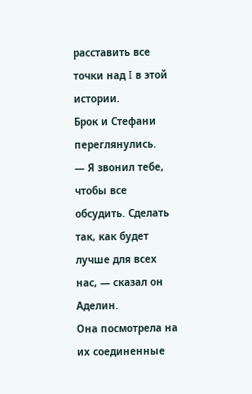расставить все точки над I в этой истории.
Брок и Стефани переглянулись.
— Я звонил тебе, чтобы все обсудить. Сделать так, как будет лучше для всех нас, — сказал он Аделин.
Она посмотрела на их соединенные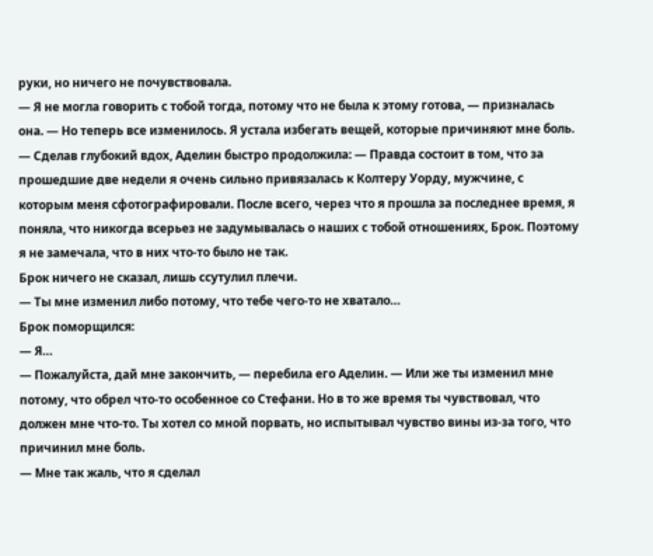руки, но ничего не почувствовала.
— Я не могла говорить с тобой тогда, потому что не была к этому готова, — призналась она. — Но теперь все изменилось. Я устала избегать вещей, которые причиняют мне боль. — Сделав глубокий вдох, Аделин быстро продолжила: — Правда состоит в том, что за прошедшие две недели я очень сильно привязалась к Колтеру Уорду, мужчине, с которым меня сфотографировали. После всего, через что я прошла за последнее время, я поняла, что никогда всерьез не задумывалась о наших с тобой отношениях, Брок. Поэтому я не замечала, что в них что-то было не так.
Брок ничего не сказал, лишь ссутулил плечи.
— Ты мне изменил либо потому, что тебе чего-то не хватало…
Брок поморщился:
— Я…
— Пожалуйста, дай мне закончить, — перебила его Аделин. — Или же ты изменил мне потому, что обрел что-то особенное со Стефани. Но в то же время ты чувствовал, что должен мне что-то. Ты хотел со мной порвать, но испытывал чувство вины из-за того, что причинил мне боль.
— Мне так жаль, что я сделал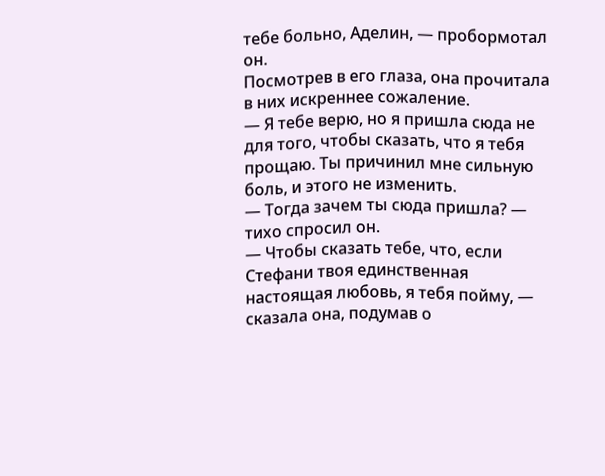тебе больно, Аделин, — пробормотал он.
Посмотрев в его глаза, она прочитала в них искреннее сожаление.
— Я тебе верю, но я пришла сюда не для того, чтобы сказать, что я тебя прощаю. Ты причинил мне сильную боль, и этого не изменить.
— Тогда зачем ты сюда пришла? — тихо спросил он.
— Чтобы сказать тебе, что, если Стефани твоя единственная настоящая любовь, я тебя пойму, — сказала она, подумав о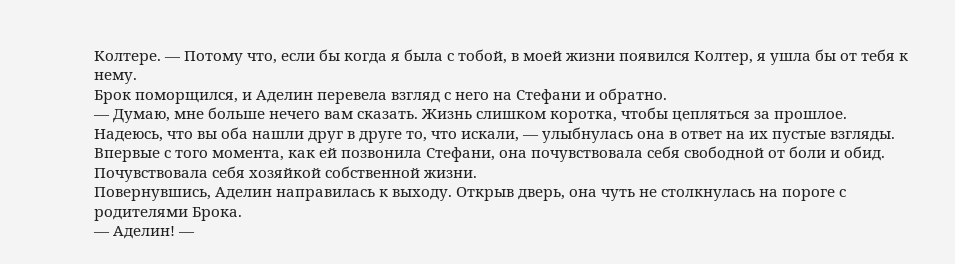Колтере. — Потому что, если бы когда я была с тобой, в моей жизни появился Колтер, я ушла бы от тебя к нему.
Брок поморщился, и Аделин перевела взгляд с него на Стефани и обратно.
— Думаю, мне больше нечего вам сказать. Жизнь слишком коротка, чтобы цепляться за прошлое. Надеюсь, что вы оба нашли друг в друге то, что искали, — улыбнулась она в ответ на их пустые взгляды.
Впервые с того момента, как ей позвонила Стефани, она почувствовала себя свободной от боли и обид. Почувствовала себя хозяйкой собственной жизни.
Повернувшись, Аделин направилась к выходу. Открыв дверь, она чуть не столкнулась на пороге с родителями Брока.
— Аделин! —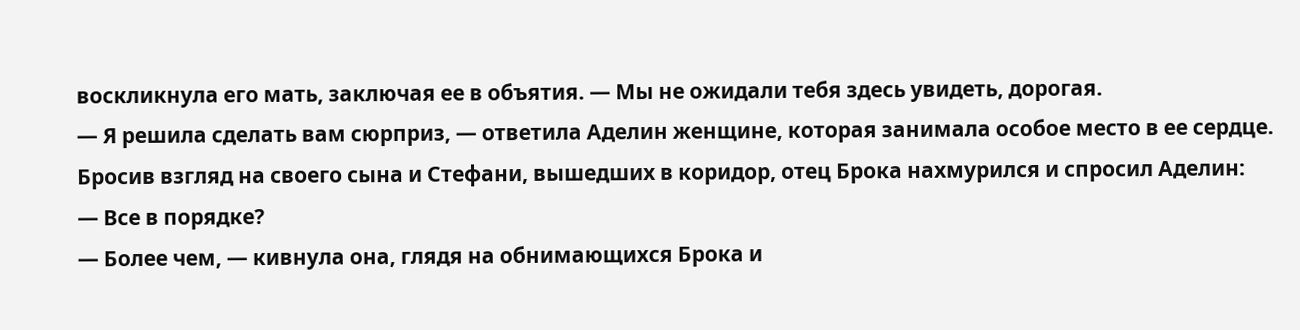воскликнула его мать, заключая ее в объятия. — Мы не ожидали тебя здесь увидеть, дорогая.
— Я решила сделать вам сюрприз, — ответила Аделин женщине, которая занимала особое место в ее сердце.
Бросив взгляд на своего сына и Стефани, вышедших в коридор, отец Брока нахмурился и спросил Аделин:
— Все в порядке?
— Более чем, — кивнула она, глядя на обнимающихся Брока и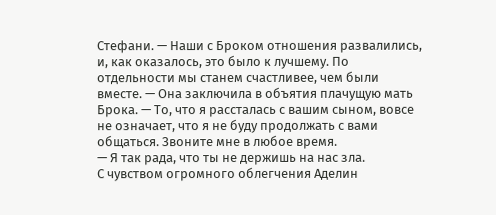Стефани. — Наши с Броком отношения развалились, и, как оказалось, это было к лучшему. По отдельности мы станем счастливее, чем были вместе. — Она заключила в объятия плачущую мать Брока. — То, что я рассталась с вашим сыном, вовсе не означает, что я не буду продолжать с вами общаться. Звоните мне в любое время.
— Я так рада, что ты не держишь на нас зла.
С чувством огромного облегчения Аделин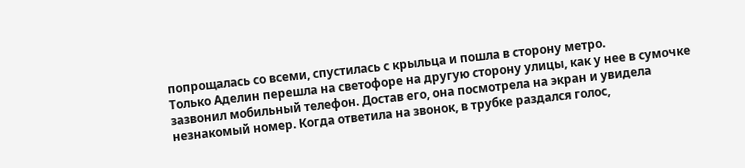попрощалась со всеми, спустилась с крыльца и пошла в сторону метро.
Только Аделин перешла на светофоре на другую сторону улицы, как у нее в сумочке зазвонил мобильный телефон. Достав его, она посмотрела на экран и увидела незнакомый номер. Когда ответила на звонок, в трубке раздался голос,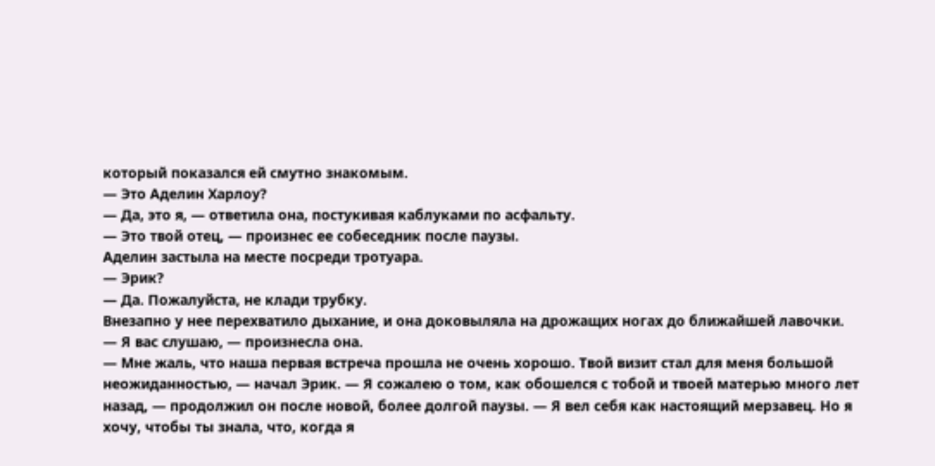который показался ей смутно знакомым.
— Это Аделин Харлоу?
— Да, это я, — ответила она, постукивая каблуками по асфальту.
— Это твой отец, — произнес ее собеседник после паузы.
Аделин застыла на месте посреди тротуара.
— Эрик?
— Да. Пожалуйста, не клади трубку.
Внезапно у нее перехватило дыхание, и она доковыляла на дрожащих ногах до ближайшей лавочки.
— Я вас слушаю, — произнесла она.
— Мне жаль, что наша первая встреча прошла не очень хорошо. Твой визит стал для меня большой неожиданностью, — начал Эрик. — Я сожалею о том, как обошелся с тобой и твоей матерью много лет назад, — продолжил он после новой, более долгой паузы. — Я вел себя как настоящий мерзавец. Но я хочу, чтобы ты знала, что, когда я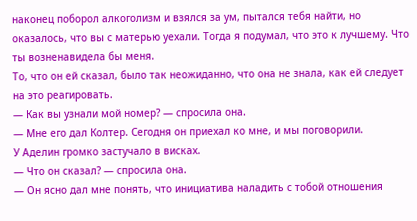наконец поборол алкоголизм и взялся за ум, пытался тебя найти, но оказалось, что вы с матерью уехали. Тогда я подумал, что это к лучшему. Что ты возненавидела бы меня.
То, что он ей сказал, было так неожиданно, что она не знала, как ей следует на это реагировать.
— Как вы узнали мой номер? — спросила она.
— Мне его дал Колтер. Сегодня он приехал ко мне, и мы поговорили.
У Аделин громко застучало в висках.
— Что он сказал? — спросила она.
— Он ясно дал мне понять, что инициатива наладить с тобой отношения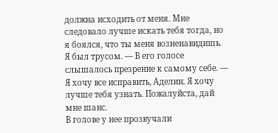должна исходить от меня. Мне следовало лучше искать тебя тогда, но я боялся, что ты меня возненавидишь. Я был трусом. — В его голосе слышалось презрение к самому себе. — Я хочу все исправить, Аделин. Я хочу лучше тебя узнать. Пожалуйста, дай мне шанс.
В голове у нее прозвучали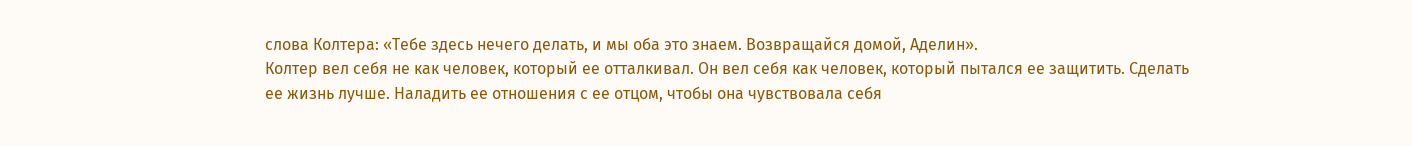слова Колтера: «Тебе здесь нечего делать, и мы оба это знаем. Возвращайся домой, Аделин».
Колтер вел себя не как человек, который ее отталкивал. Он вел себя как человек, который пытался ее защитить. Сделать ее жизнь лучше. Наладить ее отношения с ее отцом, чтобы она чувствовала себя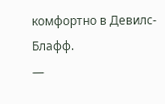комфортно в Девилс-Блафф.
—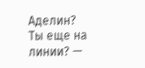Аделин? Ты еще на линии? —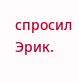спросил Эрик.